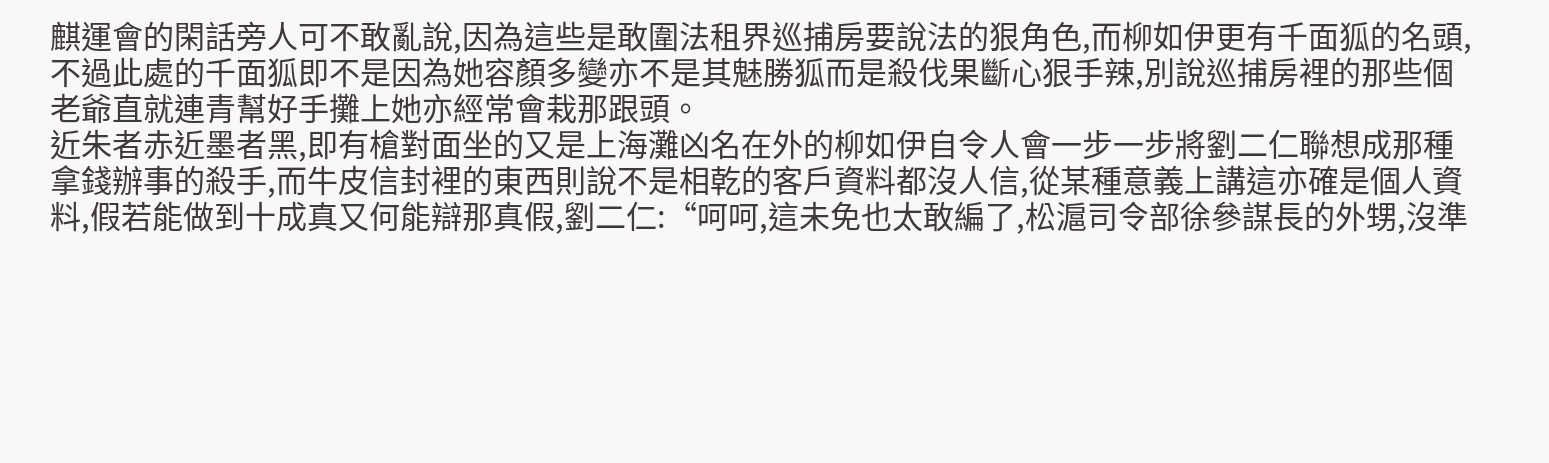麒運會的閑話旁人可不敢亂說,因為這些是敢圍法租界巡捕房要說法的狠角色,而柳如伊更有千面狐的名頭,不過此處的千面狐即不是因為她容顏多變亦不是其魅勝狐而是殺伐果斷心狠手辣,別說巡捕房裡的那些個老爺直就連青幫好手攤上她亦經常會栽那跟頭。
近朱者赤近墨者黑,即有槍對面坐的又是上海灘凶名在外的柳如伊自令人會一步一步將劉二仁聯想成那種拿錢辦事的殺手,而牛皮信封裡的東西則說不是相乾的客戶資料都沒人信,從某種意義上講這亦確是個人資料,假若能做到十成真又何能辯那真假,劉二仁:“呵呵,這未免也太敢編了,松滬司令部徐參謀長的外甥,沒準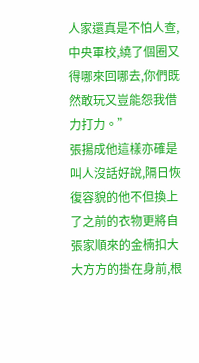人家還真是不怕人查,中央軍校,繞了個圈又得哪來回哪去,你們既然敢玩又豈能怨我借力打力。”
張揚成他這樣亦確是叫人沒話好說,隔日恢復容貌的他不但換上了之前的衣物更將自張家順來的金楠扣大大方方的掛在身前,根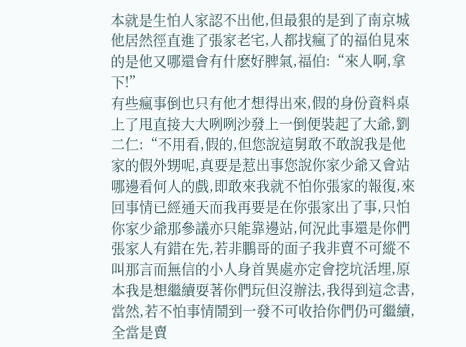本就是生怕人家認不出他,但最狠的是到了南京城他居然徑直進了張家老宅,人都找瘋了的福伯見來的是他又哪還會有什麽好脾氣,福伯:“來人啊,拿下!”
有些瘋事倒也只有他才想得出來,假的身份資料桌上了甩直接大大咧咧沙發上一倒便裝起了大爺,劉二仁:“不用看,假的,但您說這舅敢不敢說我是他家的假外甥呢,真要是惹出事您說你家少爺又會站哪邊看何人的戲,即敢來我就不怕你張家的報復,來回事情已經通天而我再要是在你張家出了事,只怕你家少爺那參議亦只能靠邊站,何況此事還是你們張家人有錯在先,若非鵬哥的面子我非賣不可縱不叫那言而無信的小人身首異處亦定會挖坑活埋,原本我是想繼續耍著你們玩但沒辦法,我得到這念書,當然,若不怕事情鬧到一發不可收拾你們仍可繼續,全當是賣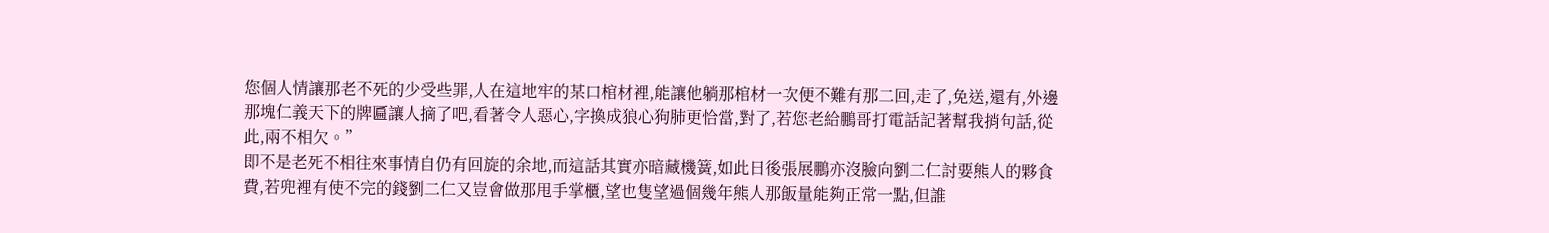您個人情讓那老不死的少受些罪,人在這地牢的某口棺材裡,能讓他躺那棺材一次便不難有那二回,走了,免送,還有,外邊那塊仁義天下的牌匾讓人摘了吧,看著令人惡心,字換成狼心狗肺更恰當,對了,若您老給鵬哥打電話記著幫我捎句話,從此,兩不相欠。”
即不是老死不相往來事情自仍有回旋的余地,而這話其實亦暗藏機簧,如此日後張展鵬亦沒臉向劉二仁討要熊人的夥食費,若兜裡有使不完的錢劉二仁又豈會做那甩手掌櫃,望也隻望過個幾年熊人那飯量能夠正常一點,但誰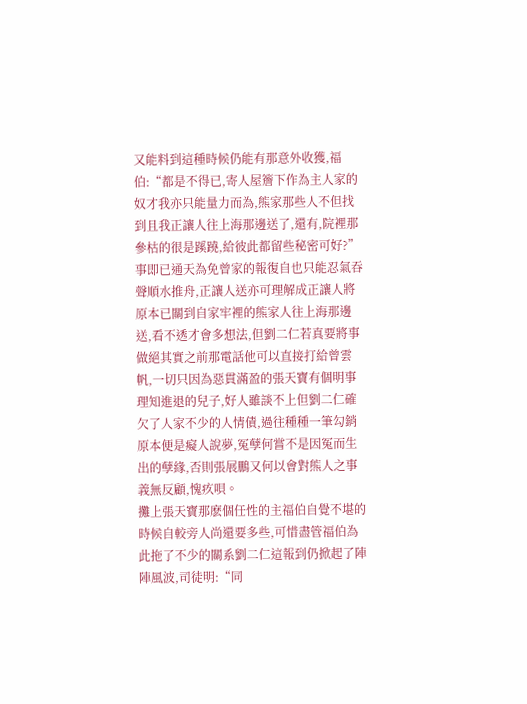又能料到這種時候仍能有那意外收獲,福伯:“都是不得已,寄人屋簷下作為主人家的奴才我亦只能量力而為,熊家那些人不但找到且我正讓人往上海那邊送了,還有,院裡那參枯的很是蹊蹺,給彼此都留些秘密可好?”
事即已通天為免曾家的報復自也只能忍氣吞聲順水推舟,正讓人送亦可理解成正讓人將原本已關到自家牢裡的熊家人往上海那邊送,看不透才會多想法,但劉二仁若真要將事做絕其實之前那電話他可以直接打給曾雲帆,一切只因為惡貫滿盈的張天寶有個明事理知進退的兒子,好人雖談不上但劉二仁確欠了人家不少的人情債,過往種種一筆勾銷原本便是癡人說夢,冤孽何嘗不是因冤而生出的孽緣,否則張展鵬又何以會對熊人之事義無反顧,愧疚唄。
攤上張天寶那麽個任性的主福伯自覺不堪的時候自較旁人尚還要多些,可惜盡管福伯為此拖了不少的關系劉二仁這報到仍掀起了陣陣風波,司徒明:“同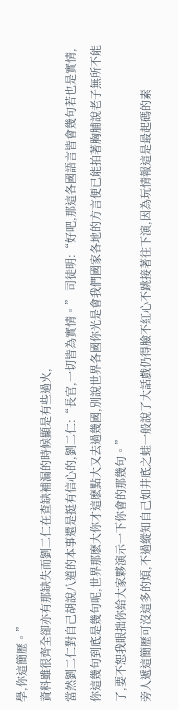學,你這簡歷。”
資料雖很齊全卻亦有那缺失而劉二仁在查缺補漏的時候顯是有些過火,
當然劉二仁對自己胡說八道的本事還是挺有信心的,劉二仁:“長官,一切皆為實情。” 司徒明:“好吧,那這各國語言皆會幾句若也是實情,你這幾句到底是幾句呢,世界那麽大你才這麽點大又去過幾國,別說世界各國你光是會我們國家各地的方言便已能拍著胸脯說老子無所不能了,要不恕我眼拙你給大家夥演示一下你會的那幾句。”
旁人遞這簡歷可沒這多的煩,不過縱知自己如井底之蛙一般說了大話戲仍得臉不紅心不跳接著往下演,因為玩情報這是最起碼的素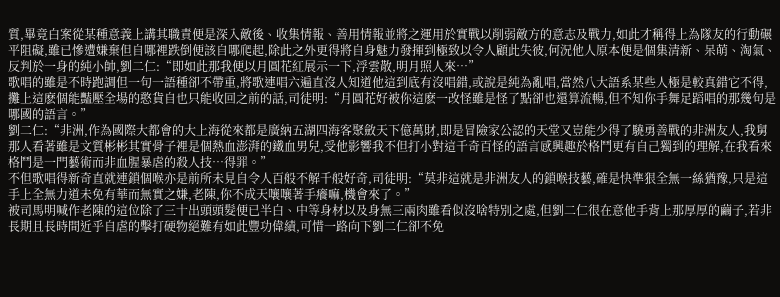質,畢竟白案從某種意義上講其職責便是深入敵後、收集情報、善用情報並將之運用於實戰以削弱敵方的意志及戰力,如此才稱得上為隊友的行動碾平阻礙,雖已慘遭嫌棄但自哪裡跌倒便該自哪爬起,除此之外更得將自身魅力發揮到極致以令人顧此失彼,何況他人原本便是個集清新、呆萌、淘氣、反判於一身的純小帥,劉二仁:“即如此那我便以月圓花紅展示一下,浮雲散,明月照人來…”
歌唱的雖是不時跑調但一句一語種卻不帶重,將歌連唱六遍直沒人知道他這到底有沒唱錯,或說是純為亂唱,當然八大語系某些人極是較真錯它不得,攤上這麽個能豔壓全場的憨貨自也只能收回之前的話,司徒明:“月圓花好被你這麽一改怪雖是怪了點卻也還算流暢,但不知你手舞足蹈唱的那幾句是哪國的語言。”
劉二仁:“非洲,作為國際大都會的大上海從來都是廣納五湖四海客聚斂天下億萬財,即是冒險家公認的天堂又豈能少得了驍勇善戰的非洲友人,我舅那人看著雖是文質彬彬其實骨子裡是個熱血澎湃的鐵血男兒,受他影響我不但打小對這千奇百怪的語言感興趣於格鬥更有自己獨到的理解,在我看來格鬥是一門藝術而非血腥暴虐的殺人技…得罪。”
不但歌唱得新奇直就連鎖個喉亦是前所未見自令人百般不解千般好奇,司徒明:“莫非這就是非洲友人的鎖喉技藝,確是快準狠全無一絲猶豫,只是這手上全無力道未免有華而無實之嫌,老陳,你不成天嚷嚷著手癢嘛,機會來了。”
被司馬明喊作老陳的這位除了三十出頭頭髮便已半白、中等身材以及身無三兩肉雖看似沒啥特別之處,但劉二仁很在意他手背上那厚厚的繭子,若非長期且長時間近乎自虐的擊打硬物絕難有如此豐功偉績,可惜一路向下劉二仁卻不免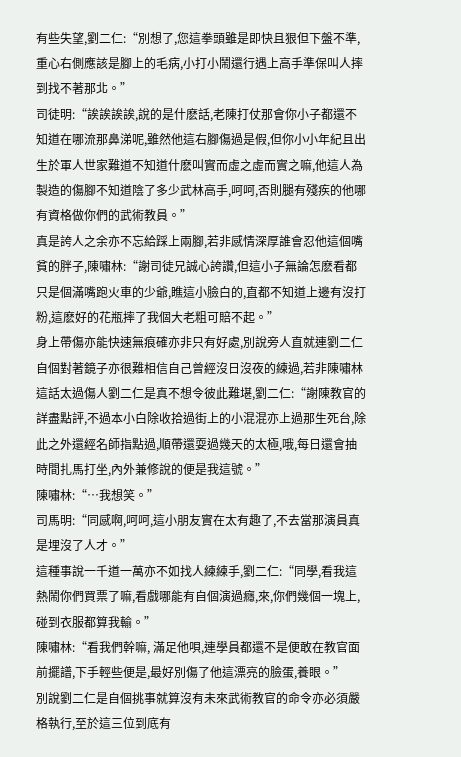有些失望,劉二仁:“別想了,您這拳頭雖是即快且狠但下盤不準,重心右側應該是腳上的毛病,小打小鬧還行遇上高手準保叫人摔到找不著那北。”
司徒明:“誒誒誒誒,說的是什麽話,老陳打仗那會你小子都還不知道在哪流那鼻涕呢,雖然他這右腳傷過是假,但你小小年紀且出生於軍人世家難道不知道什麽叫實而虛之虛而實之嘛,他這人為製造的傷腳不知道陰了多少武林高手,呵呵,否則腿有殘疾的他哪有資格做你們的武術教員。”
真是誇人之余亦不忘給踩上兩腳,若非感情深厚誰會忍他這個嘴貧的胖子,陳嘯林:“謝司徒兄誠心誇讚,但這小子無論怎麽看都只是個滿嘴跑火車的少爺,瞧這小臉白的,直都不知道上邊有沒打粉,這麽好的花瓶摔了我個大老粗可賠不起。”
身上帶傷亦能快速無痕確亦非只有好處,別說旁人直就連劉二仁自個對著鏡子亦很難相信自己曾經沒日沒夜的練過,若非陳嘯林這話太過傷人劉二仁是真不想令彼此難堪,劉二仁:“謝陳教官的詳盡點評,不過本小白除收拾過街上的小混混亦上過那生死台,除此之外還經名師指點過,順帶還耍過幾天的太極,哦,每日還會抽時間扎馬打坐,內外兼修說的便是我這號。”
陳嘯林:“…我想笑。”
司馬明:“同感啊,呵呵,這小朋友實在太有趣了,不去當那演員真是埋沒了人才。”
這種事說一千道一萬亦不如找人練練手,劉二仁:“同學,看我這熱鬧你們買票了嘛,看戲哪能有自個演過癮,來,你們幾個一塊上,碰到衣服都算我輸。”
陳嘯林:“看我們幹嘛, 滿足他唄,連學員都還不是便敢在教官面前擺譜,下手輕些便是,最好別傷了他這漂亮的臉蛋,養眼。”
別說劉二仁是自個挑事就算沒有未來武術教官的命令亦必須嚴格執行,至於這三位到底有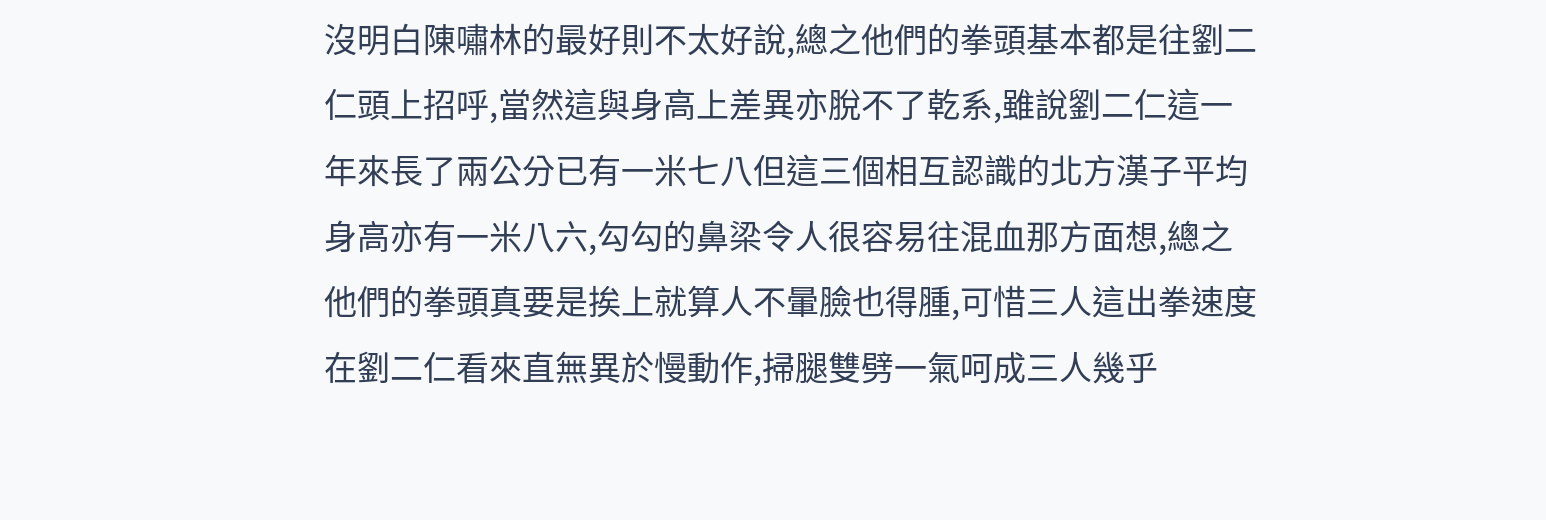沒明白陳嘯林的最好則不太好說,總之他們的拳頭基本都是往劉二仁頭上招呼,當然這與身高上差異亦脫不了乾系,雖說劉二仁這一年來長了兩公分已有一米七八但這三個相互認識的北方漢子平均身高亦有一米八六,勾勾的鼻梁令人很容易往混血那方面想,總之他們的拳頭真要是挨上就算人不暈臉也得腫,可惜三人這出拳速度在劉二仁看來直無異於慢動作,掃腿雙劈一氣呵成三人幾乎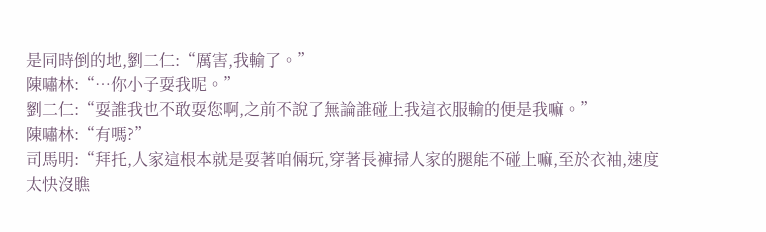是同時倒的地,劉二仁:“厲害,我輸了。”
陳嘯林:“…你小子耍我呢。”
劉二仁:“耍誰我也不敢耍您啊,之前不說了無論誰碰上我這衣服輸的便是我嘛。”
陳嘯林:“有嗎?”
司馬明:“拜托,人家這根本就是耍著咱倆玩,穿著長褲掃人家的腿能不碰上嘛,至於衣袖,速度太快沒瞧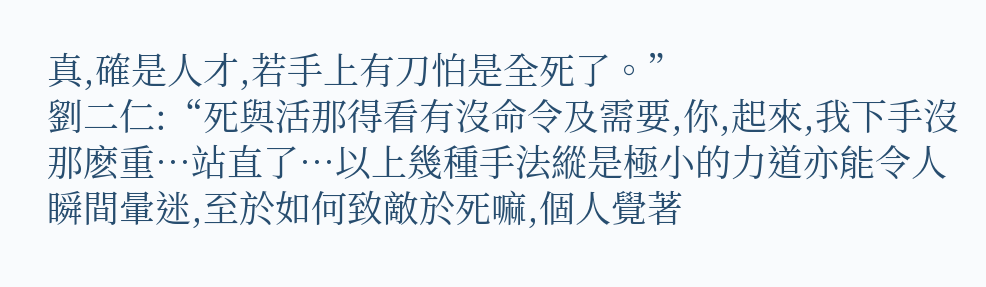真,確是人才,若手上有刀怕是全死了。”
劉二仁:“死與活那得看有沒命令及需要,你,起來,我下手沒那麽重…站直了…以上幾種手法縱是極小的力道亦能令人瞬間暈迷,至於如何致敵於死嘛,個人覺著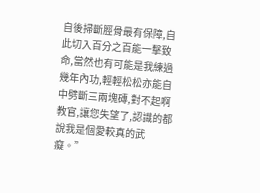自後掃斷脛骨最有保障,自此切入百分之百能一擊致命,當然也有可能是我練過幾年內功,輕輕松松亦能自中劈斷三兩塊磚,對不起啊教官,讓您失望了,認識的都說我是個愛較真的武癡。”